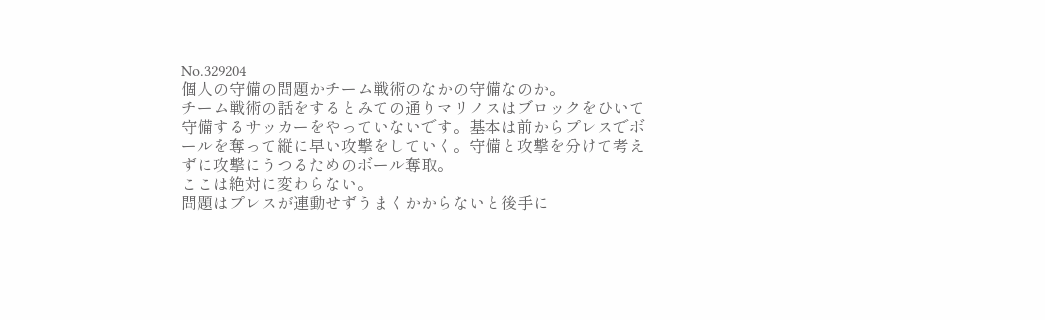No.329204
個人の守備の問題かチーム戦術のなかの守備なのか。
チーム戦術の話をするとみての通りマリノスはブロックをひいて守備するサッカーをやっていないです。基本は前からプレスでボールを奪って縦に早い攻撃をしていく。守備と攻撃を分けて考えずに攻撃にうつるためのボール奪取。
ここは絶対に変わらない。
問題はプレスが連動せずうまくかからないと後手に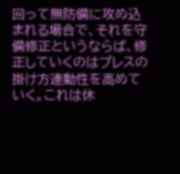回って無防備に攻め込まれる場合で、それを守備修正というならば、修正していくのはプレスの掛け方連動性を高めていく。これは休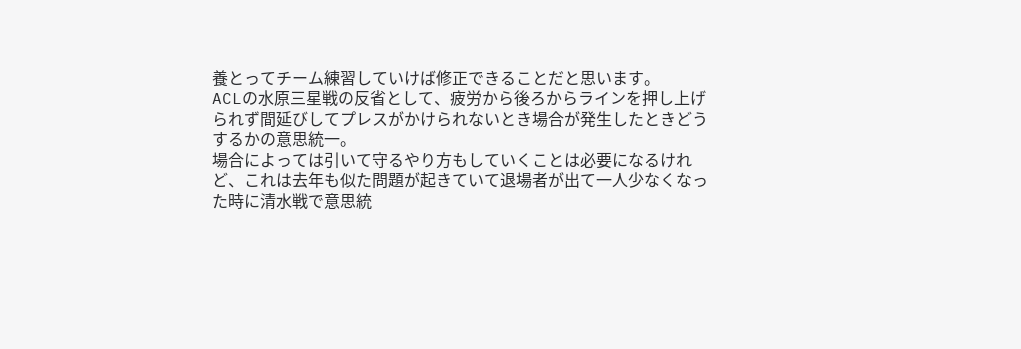養とってチーム練習していけば修正できることだと思います。
ACLの水原三星戦の反省として、疲労から後ろからラインを押し上げられず間延びしてプレスがかけられないとき場合が発生したときどうするかの意思統一。
場合によっては引いて守るやり方もしていくことは必要になるけれど、これは去年も似た問題が起きていて退場者が出て一人少なくなった時に清水戦で意思統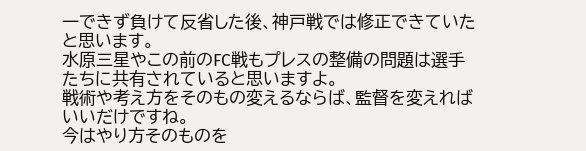一できず負けて反省した後、神戸戦では修正できていたと思います。
水原三星やこの前のFC戦もプレスの整備の問題は選手たちに共有されていると思いますよ。
戦術や考え方をそのもの変えるならば、監督を変えればいいだけですね。
今はやり方そのものを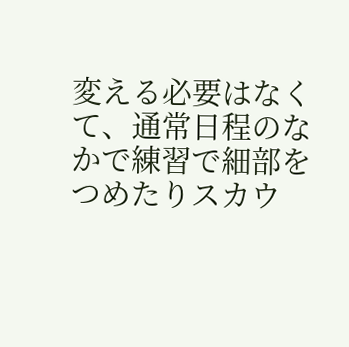変える必要はなくて、通常日程のなかで練習で細部をつめたりスカウ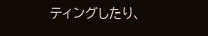ティングしたり、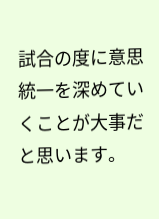試合の度に意思統一を深めていくことが大事だと思います。